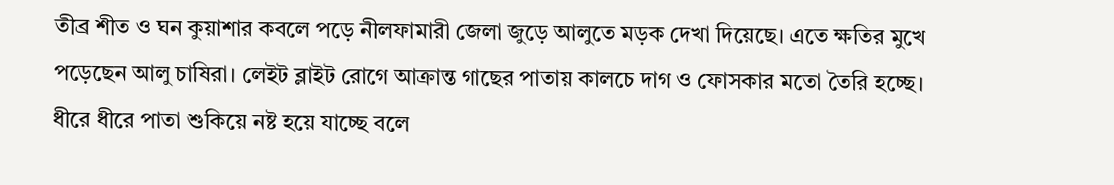তীব্র শীত ও ঘন কুয়াশার কবলে পড়ে নীলফামারী জেলা জুড়ে আলুতে মড়ক দেখা দিয়েছে। এতে ক্ষতির মুখে পড়েছেন আলু চাষিরা। লেইট ব্লাইট রোগে আক্রান্ত গাছের পাতায় কালচে দাগ ও ফোসকার মতো তৈরি হচ্ছে। ধীরে ধীরে পাতা শুকিয়ে নষ্ট হয়ে যাচ্ছে বলে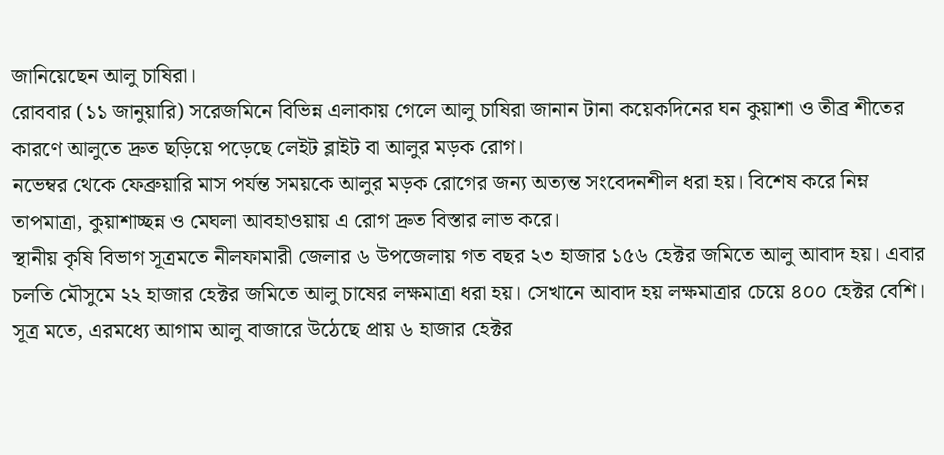জানিয়েছেন আলু চাষিরা।
রোববার (১১ জানুয়ারি) সরেজমিনে বিভিন্ন এলাকায় গেলে আলু চাষিরা জানান টানা কয়েকদিনের ঘন কুয়াশা ও তীব্র শীতের কারণে আলুতে দ্রুত ছড়িয়ে পড়েছে লেইট ব্লাইট বা আলুর মড়ক রোগ।
নভেম্বর থেকে ফেব্রুয়ারি মাস পর্যন্ত সময়কে আলুর মড়ক রোগের জন্য অত্যন্ত সংবেদনশীল ধরা হয়। বিশেষ করে নিম্ন তাপমাত্রা, কুয়াশাচ্ছন্ন ও মেঘলা আবহাওয়ায় এ রোগ দ্রুত বিস্তার লাভ করে।
স্থানীয় কৃষি বিভাগ সূত্রমতে নীলফামারী জেলার ৬ উপজেলায় গত বছর ২৩ হাজার ১৫৬ হেক্টর জমিতে আলু আবাদ হয়। এবার চলতি মৌসুমে ২২ হাজার হেক্টর জমিতে আলু চাষের লক্ষমাত্রা ধরা হয়। সেখানে আবাদ হয় লক্ষমাত্রার চেয়ে ৪০০ হেক্টর বেশি।
সূত্র মতে, এরমধ্যে আগাম আলু বাজারে উঠেছে প্রায় ৬ হাজার হেক্টর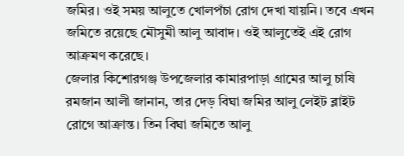জমির। ওই সময় আলুতে খোলপঁচা রোগ দেখা যায়নি। তবে এখন জমিতে রয়েছে মৌসুমী আলু আবাদ। ওই আলুতেই এই রোগ আক্রমণ করেছে।
জেলার কিশোরগঞ্জ উপজেলার কামারপাড়া গ্রামের আলু চাষি রমজান আলী জানান, তার দেড় বিঘা জমির আলু লেইট ব্লাইট রোগে আক্রান্ত। তিন বিঘা জমিতে আলু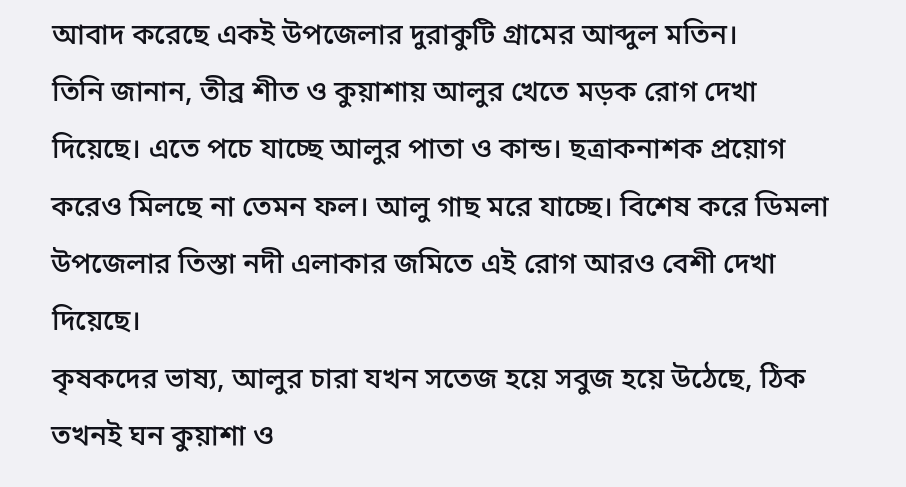আবাদ করেছে একই উপজেলার দুরাকুটি গ্রামের আব্দুল মতিন।
তিনি জানান, তীব্র শীত ও কুয়াশায় আলুর খেতে মড়ক রোগ দেখা দিয়েছে। এতে পচে যাচ্ছে আলুর পাতা ও কান্ড। ছত্রাকনাশক প্রয়োগ করেও মিলছে না তেমন ফল। আলু গাছ মরে যাচ্ছে। বিশেষ করে ডিমলা উপজেলার তিস্তা নদী এলাকার জমিতে এই রোগ আরও বেশী দেখা দিয়েছে।
কৃষকদের ভাষ্য, আলুর চারা যখন সতেজ হয়ে সবুজ হয়ে উঠেছে, ঠিক তখনই ঘন কুয়াশা ও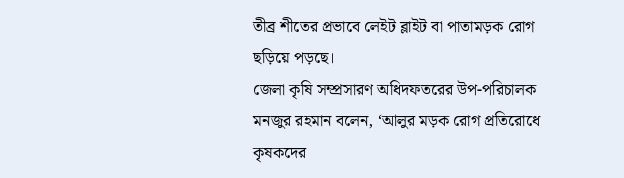তীব্র শীতের প্রভাবে লেইট ব্লাইট বা পাতামড়ক রোগ ছড়িয়ে পড়ছে।
জেলা কৃষি সম্প্রসারণ অধিদফতরের উপ-পরিচালক মনজুর রহমান বলেন, ‘আলুর মড়ক রোগ প্রতিরোধে কৃষকদের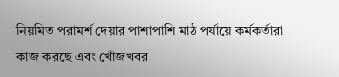নিয়মিত পরামর্শ দেয়ার পাশাপাশি মাঠ পর্যায়ে কর্মকর্তারা কাজ করছে এবং খোঁজখবর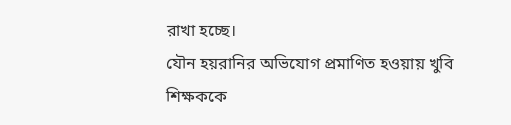রাখা হচ্ছে।
যৌন হয়রানির অভিযোগ প্রমাণিত হওয়ায় খুবি শিক্ষককে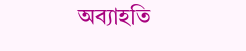অব্যাহতি